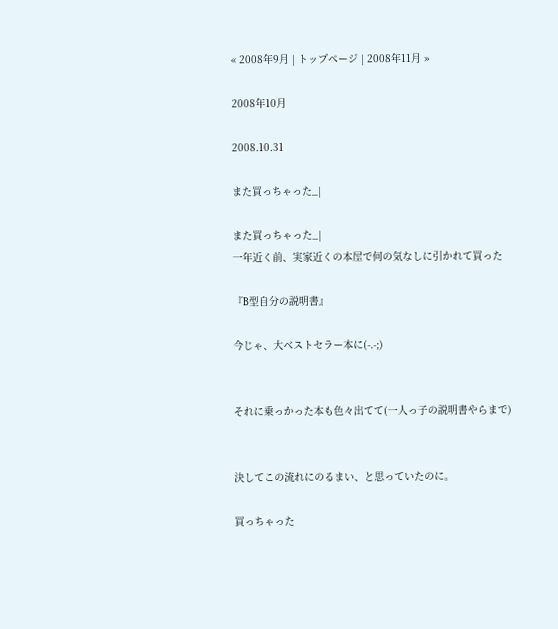« 2008年9月 | トップページ | 2008年11月 »

2008年10月

2008.10.31

また買っちゃった_|

また買っちゃった_|
一年近く前、実家近くの本屋で何の気なしに引かれて買った

『B型自分の説明書』

今じゃ、大ベストセラー本に(-.-;)


それに乗っかった本も色々出てて(一人っ子の説明書やらまで)


決してこの流れにのるまい、と思っていたのに。

買っちゃった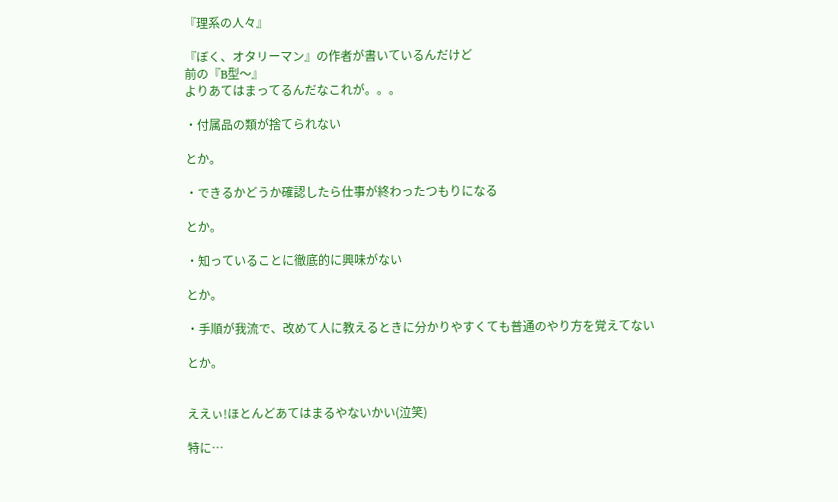『理系の人々』

『ぼく、オタリーマン』の作者が書いているんだけど
前の『B型〜』
よりあてはまってるんだなこれが。。。

・付属品の類が捨てられない

とか。

・できるかどうか確認したら仕事が終わったつもりになる

とか。

・知っていることに徹底的に興味がない

とか。

・手順が我流で、改めて人に教えるときに分かりやすくても普通のやり方を覚えてない

とか。


ええぃ!ほとんどあてはまるやないかい(泣笑)

特に…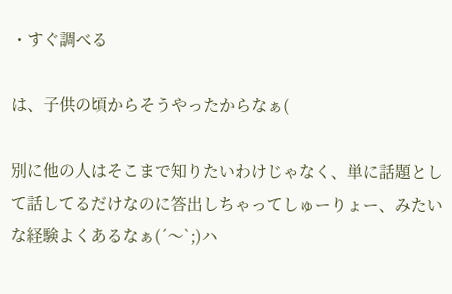・すぐ調べる

は、子供の頃からそうやったからなぁ(

別に他の人はそこまで知りたいわけじゃなく、単に話題として話してるだけなのに答出しちゃってしゅーりょー、みたいな経験よくあるなぁ(´〜`;)ハ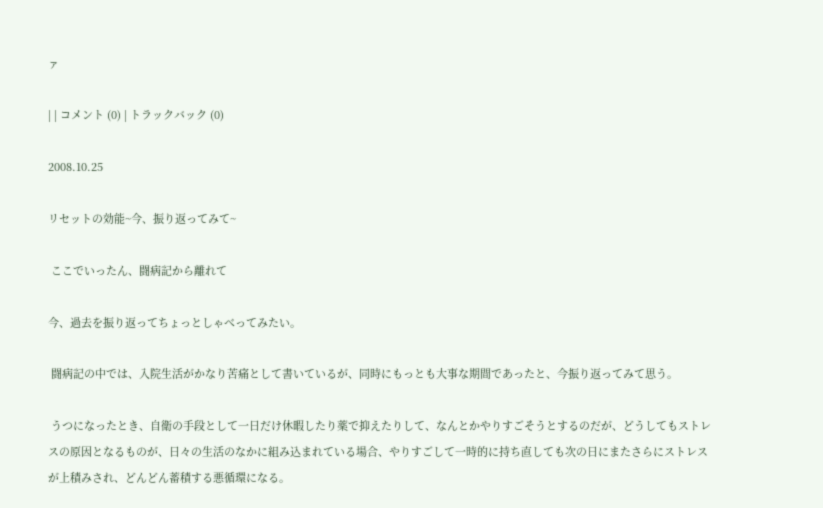ァ

| | コメント (0) | トラックバック (0)

2008.10.25

リセットの効能~今、振り返ってみて~

 ここでいったん、闘病記から離れて

今、過去を振り返ってちょっとしゃべってみたい。

 闘病記の中では、入院生活がかなり苦痛として書いているが、同時にもっとも大事な期間であったと、今振り返ってみて思う。

 うつになったとき、自衛の手段として一日だけ休暇したり薬で抑えたりして、なんとかやりすごそうとするのだが、どうしてもストレスの原因となるものが、日々の生活のなかに組み込まれている場合、やりすごして一時的に持ち直しても次の日にまたさらにストレスが上積みされ、どんどん蓄積する悪循環になる。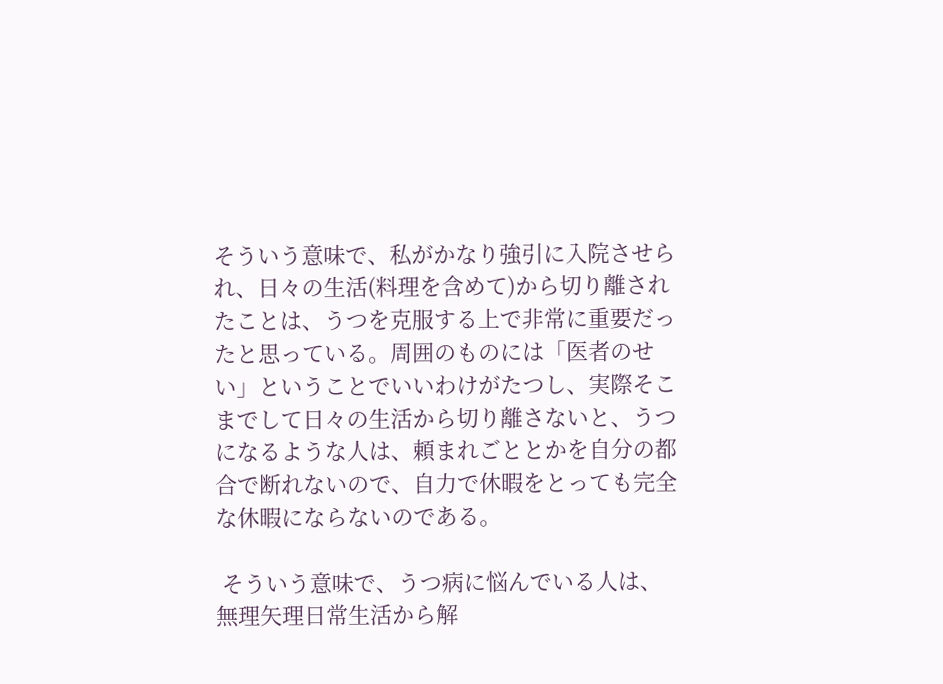そういう意味で、私がかなり強引に入院させられ、日々の生活(料理を含めて)から切り離されたことは、うつを克服する上で非常に重要だったと思っている。周囲のものには「医者のせい」ということでいいわけがたつし、実際そこまでして日々の生活から切り離さないと、うつになるような人は、頼まれごととかを自分の都合で断れないので、自力で休暇をとっても完全な休暇にならないのである。

 そういう意味で、うつ病に悩んでいる人は、無理矢理日常生活から解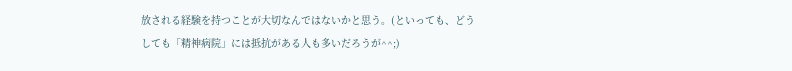放される経験を持つことが大切なんではないかと思う。(といっても、どうしても「精神病院」には抵抗がある人も多いだろうが^^;)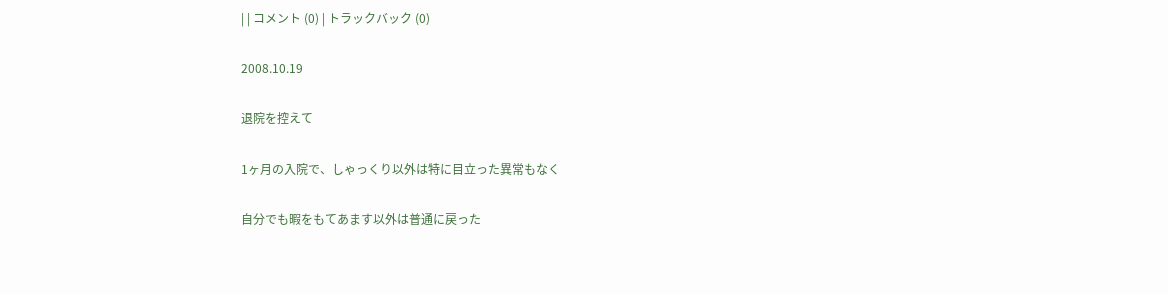| | コメント (0) | トラックバック (0)

2008.10.19

退院を控えて

1ヶ月の入院で、しゃっくり以外は特に目立った異常もなく

自分でも暇をもてあます以外は普通に戻った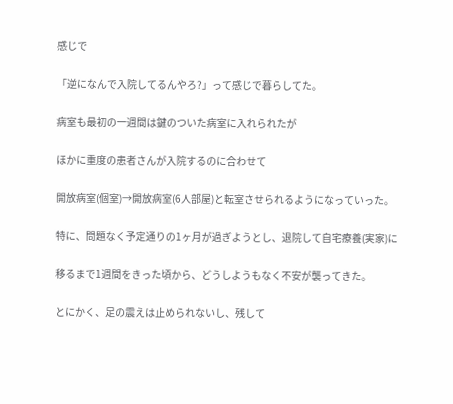感じで

「逆になんで入院してるんやろ?」って感じで暮らしてた。

病室も最初の一週間は鍵のついた病室に入れられたが

ほかに重度の患者さんが入院するのに合わせて

開放病室(個室)→開放病室(6人部屋)と転室させられるようになっていった。

特に、問題なく予定通りの1ヶ月が過ぎようとし、退院して自宅療養(実家)に

移るまで1週間をきった頃から、どうしようもなく不安が襲ってきた。

とにかく、足の震えは止められないし、残して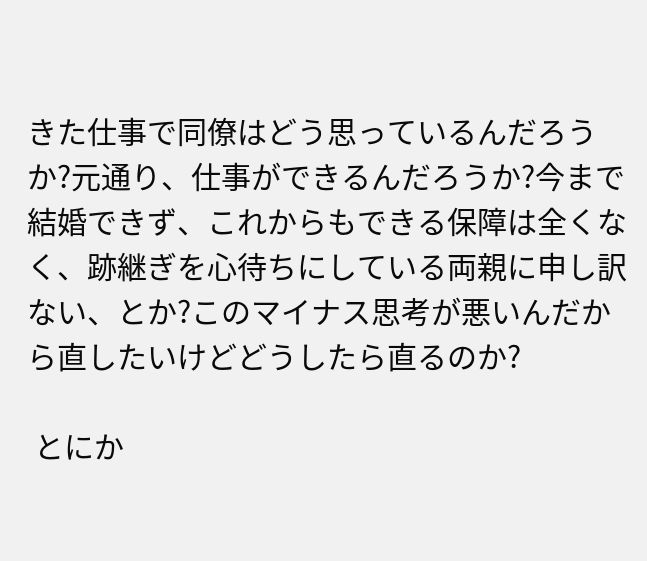きた仕事で同僚はどう思っているんだろうか?元通り、仕事ができるんだろうか?今まで結婚できず、これからもできる保障は全くなく、跡継ぎを心待ちにしている両親に申し訳ない、とか?このマイナス思考が悪いんだから直したいけどどうしたら直るのか?

 とにか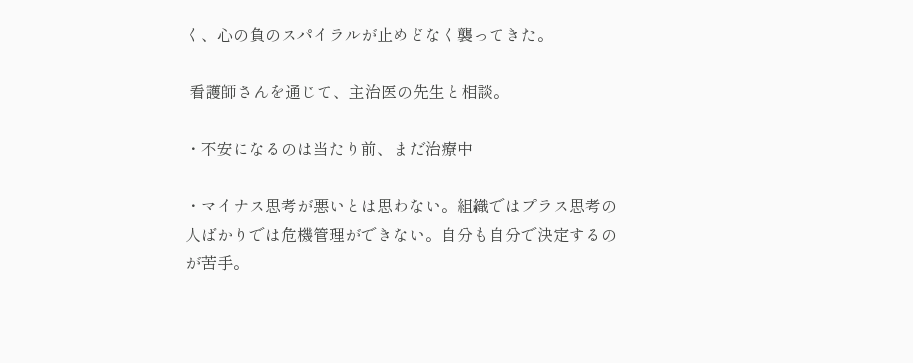く、心の負のスパイラルが止めどなく襲ってきた。

 看護師さんを通じて、主治医の先生と相談。

・不安になるのは当たり前、まだ治療中

・マイナス思考が悪いとは思わない。組織ではプラス思考の人ばかりでは危機管理ができない。自分も自分で決定するのが苦手。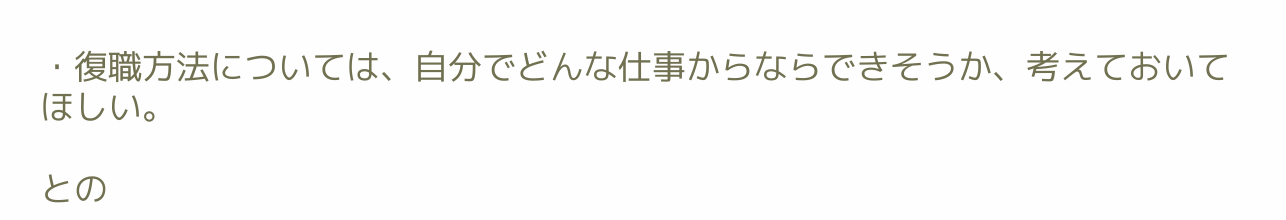・復職方法については、自分でどんな仕事からならできそうか、考えておいてほしい。

との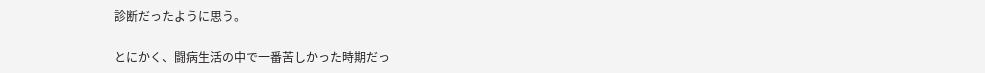診断だったように思う。

とにかく、闘病生活の中で一番苦しかった時期だっ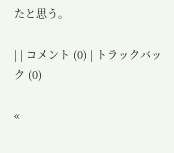たと思う。

| | コメント (0) | トラックバック (0)

«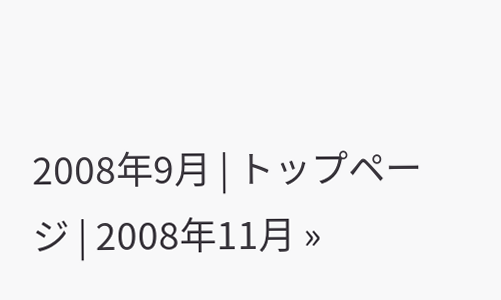2008年9月 | トップページ | 2008年11月 »